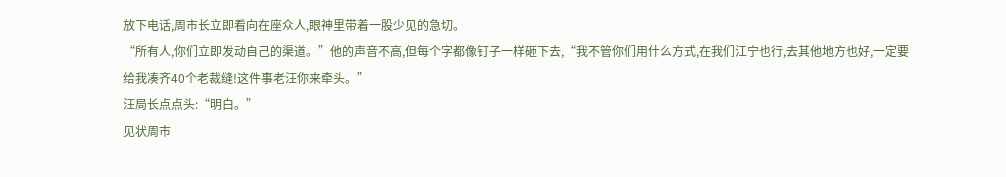放下电话,周市长立即看向在座众人,眼神里带着一股少见的急切。
“所有人,你们立即发动自己的渠道。”他的声音不高,但每个字都像钉子一样砸下去,“我不管你们用什么方式,在我们江宁也行,去其他地方也好,一定要给我凑齐40个老裁缝!这件事老汪你来牵头。”
汪局长点点头:“明白。”
见状周市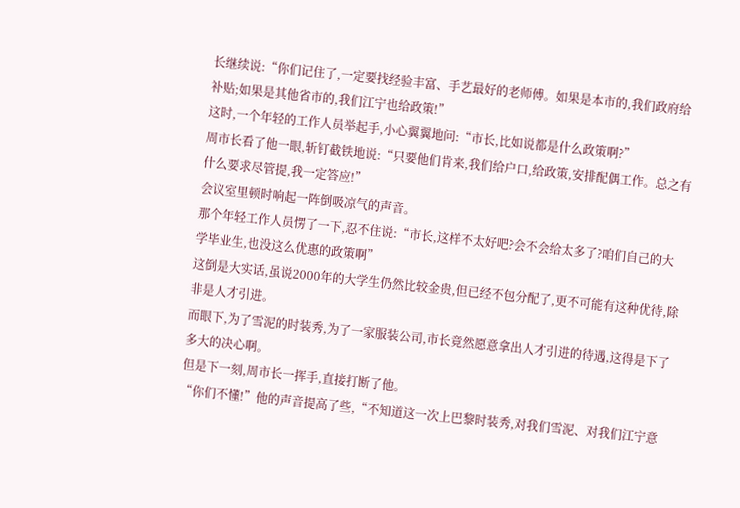长继续说:“你们记住了,一定要找经验丰富、手艺最好的老师傅。如果是本市的,我们政府给补贴;如果是其他省市的,我们江宁也给政策!”
这时,一个年轻的工作人员举起手,小心翼翼地问:“市长,比如说都是什么政策啊?”
周市长看了他一眼,斩钉截铁地说:“只要他们肯来,我们给户口,给政策,安排配偶工作。总之有什么要求尽管提,我一定答应!”
会议室里顿时响起一阵倒吸凉气的声音。
那个年轻工作人员愣了一下,忍不住说:“市长,这样不太好吧?会不会给太多了?咱们自己的大学毕业生,也没这么优惠的政策啊”
这倒是大实话,虽说2000年的大学生仍然比较金贵,但已经不包分配了,更不可能有这种优待,除非是人才引进。
而眼下,为了雪泥的时装秀,为了一家服装公司,市长竟然愿意拿出人才引进的待遇,这得是下了多大的决心啊。
但是下一刻,周市长一挥手,直接打断了他。
“你们不懂!”他的声音提高了些,“不知道这一次上巴黎时装秀,对我们雪泥、对我们江宁意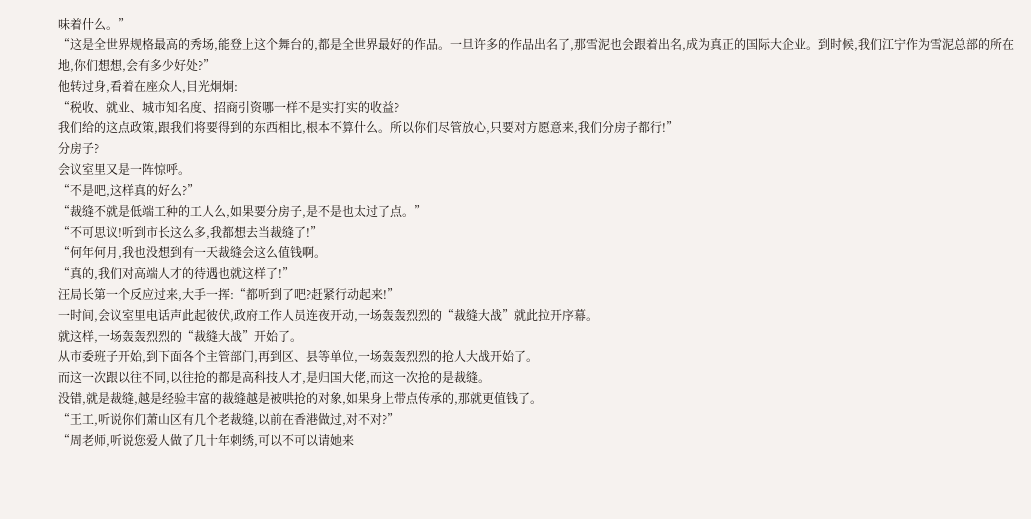味着什么。”
“这是全世界规格最高的秀场,能登上这个舞台的,都是全世界最好的作品。一旦许多的作品出名了,那雪泥也会跟着出名,成为真正的国际大企业。到时候,我们江宁作为雪泥总部的所在地,你们想想,会有多少好处?”
他转过身,看着在座众人,目光炯炯:
“税收、就业、城市知名度、招商引资哪一样不是实打实的收益?
我们给的这点政策,跟我们将要得到的东西相比,根本不算什么。所以你们尽管放心,只要对方愿意来,我们分房子都行!”
分房子?
会议室里又是一阵惊呼。
“不是吧,这样真的好么?”
“裁缝不就是低端工种的工人么,如果要分房子,是不是也太过了点。”
“不可思议!听到市长这么多,我都想去当裁缝了!”
“何年何月,我也没想到有一天裁缝会这么值钱啊。
“真的,我们对高端人才的待遇也就这样了!”
汪局长第一个反应过来,大手一挥:“都听到了吧?赶紧行动起来!”
一时间,会议室里电话声此起彼伏,政府工作人员连夜开动,一场轰轰烈烈的“裁缝大战”就此拉开序幕。
就这样,一场轰轰烈烈的“裁缝大战”开始了。
从市委班子开始,到下面各个主管部门,再到区、县等单位,一场轰轰烈烈的抢人大战开始了。
而这一次跟以往不同,以往抢的都是高科技人才,是归国大佬,而这一次抢的是裁缝。
没错,就是裁缝,越是经验丰富的裁缝越是被哄抢的对象,如果身上带点传承的,那就更值钱了。
“王工,听说你们萧山区有几个老裁缝,以前在香港做过,对不对?”
“周老师,听说您爱人做了几十年刺绣,可以不可以请她来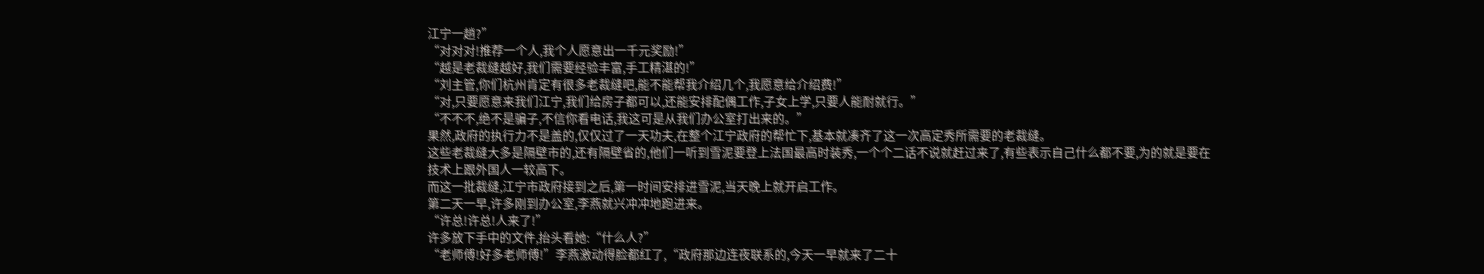江宁一趟?”
“对对对!推荐一个人,我个人愿意出一千元奖励!”
“越是老裁缝越好,我们需要经验丰富,手工精湛的!”
“刘主管,你们杭州肯定有很多老裁缝吧,能不能帮我介绍几个,我愿意给介绍费!”
“对,只要愿意来我们江宁,我们给房子都可以,还能安排配偶工作,子女上学,只要人能耐就行。”
“不不不,绝不是骗子,不信你看电话,我这可是从我们办公室打出来的。”
果然,政府的执行力不是盖的,仅仅过了一天功夫,在整个江宁政府的帮忙下,基本就凑齐了这一次高定秀所需要的老裁缝。
这些老裁缝大多是隔壁市的,还有隔壁省的,他们一听到雪泥要登上法国最高时装秀,一个个二话不说就赶过来了,有些表示自己什么都不要,为的就是要在技术上跟外国人一较高下。
而这一批裁缝,江宁市政府接到之后,第一时间安排进雪泥,当天晚上就开启工作。
第二天一早,许多刚到办公室,李燕就兴冲冲地跑进来。
“许总!许总!人来了!”
许多放下手中的文件,抬头看她:“什么人?”
“老师傅!好多老师傅!”李燕激动得脸都红了,“政府那边连夜联系的,今天一早就来了二十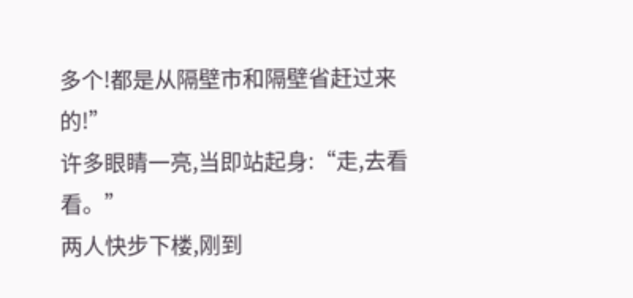多个!都是从隔壁市和隔壁省赶过来的!”
许多眼睛一亮,当即站起身:“走,去看看。”
两人快步下楼,刚到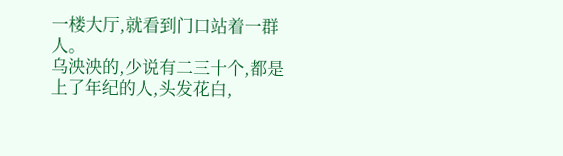一楼大厅,就看到门口站着一群人。
乌泱泱的,少说有二三十个,都是上了年纪的人,头发花白,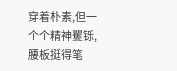穿着朴素,但一个个精神矍铄,腰板挺得笔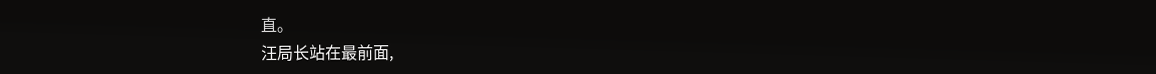直。
汪局长站在最前面,